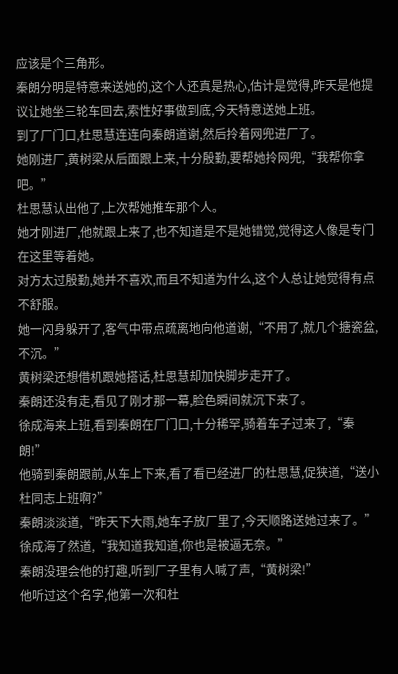应该是个三角形。
秦朗分明是特意来送她的,这个人还真是热心,估计是觉得,昨天是他提议让她坐三轮车回去,索性好事做到底,今天特意送她上班。
到了厂门口,杜思慧连连向秦朗道谢,然后拎着网兜进厂了。
她刚进厂,黄树梁从后面跟上来,十分殷勤,要帮她拎网兜,“我帮你拿吧。”
杜思慧认出他了,上次帮她推车那个人。
她才刚进厂,他就跟上来了,也不知道是不是她错觉,觉得这人像是专门在这里等着她。
对方太过殷勤,她并不喜欢,而且不知道为什么,这个人总让她觉得有点不舒服。
她一闪身躲开了,客气中带点疏离地向他道谢,“不用了,就几个搪瓷盆,不沉。”
黄树梁还想借机跟她搭话,杜思慧却加快脚步走开了。
秦朗还没有走,看见了刚才那一幕,脸色瞬间就沉下来了。
徐成海来上班,看到秦朗在厂门口,十分稀罕,骑着车子过来了,“秦朗!”
他骑到秦朗跟前,从车上下来,看了看已经进厂的杜思慧,促狭道,“送小杜同志上班啊?”
秦朗淡淡道,“昨天下大雨,她车子放厂里了,今天顺路送她过来了。”
徐成海了然道,“我知道我知道,你也是被逼无奈。”
秦朗没理会他的打趣,听到厂子里有人喊了声,“黄树梁!”
他听过这个名字,他第一次和杜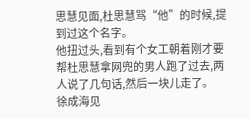思慧见面,杜思慧骂“他”的时候,提到过这个名字。
他扭过头,看到有个女工朝着刚才要帮杜思慧拿网兜的男人跑了过去,两人说了几句话,然后一块儿走了。
徐成海见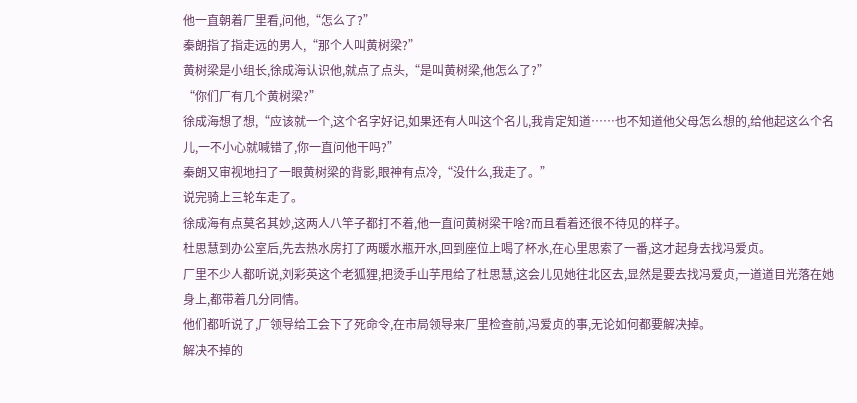他一直朝着厂里看,问他,“怎么了?”
秦朗指了指走远的男人,“那个人叫黄树梁?”
黄树梁是小组长,徐成海认识他,就点了点头,“是叫黄树梁,他怎么了?”
“你们厂有几个黄树梁?”
徐成海想了想,“应该就一个,这个名字好记,如果还有人叫这个名儿,我肯定知道……也不知道他父母怎么想的,给他起这么个名儿,一不小心就喊错了,你一直问他干吗?”
秦朗又审视地扫了一眼黄树梁的背影,眼神有点冷,“没什么,我走了。”
说完骑上三轮车走了。
徐成海有点莫名其妙,这两人八竿子都打不着,他一直问黄树梁干啥?而且看着还很不待见的样子。
杜思慧到办公室后,先去热水房打了两暖水瓶开水,回到座位上喝了杯水,在心里思索了一番,这才起身去找冯爱贞。
厂里不少人都听说,刘彩英这个老狐狸,把烫手山芋甩给了杜思慧,这会儿见她往北区去,显然是要去找冯爱贞,一道道目光落在她身上,都带着几分同情。
他们都听说了,厂领导给工会下了死命令,在市局领导来厂里检查前,冯爱贞的事,无论如何都要解决掉。
解决不掉的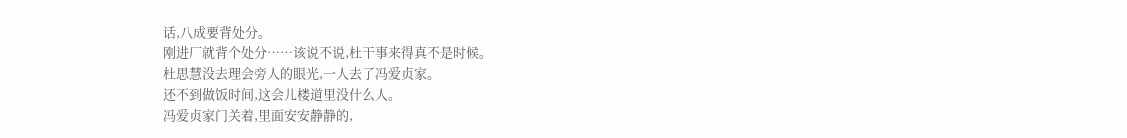话,八成要背处分。
刚进厂就背个处分……该说不说,杜干事来得真不是时候。
杜思慧没去理会旁人的眼光,一人去了冯爱贞家。
还不到做饭时间,这会儿楼道里没什么人。
冯爱贞家门关着,里面安安静静的,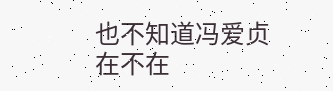也不知道冯爱贞在不在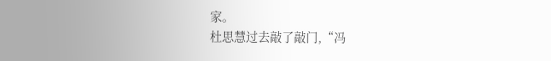家。
杜思慧过去敲了敲门,“冯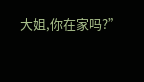大姐,你在家吗?”